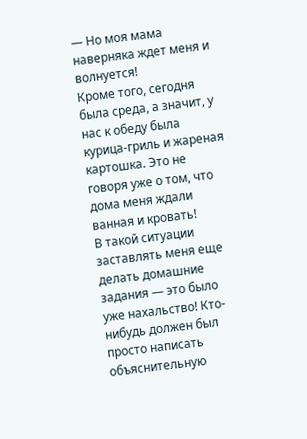— Но моя мама наверняка ждет меня и волнуется!
Кроме того, сегодня была среда, а значит, у нас к обеду была курица-гриль и жареная картошка. Это не говоря уже о том, что дома меня ждали ванная и кровать!
В такой ситуации заставлять меня еще делать домашние задания — это было уже нахальство! Кто-нибудь должен был просто написать объяснительную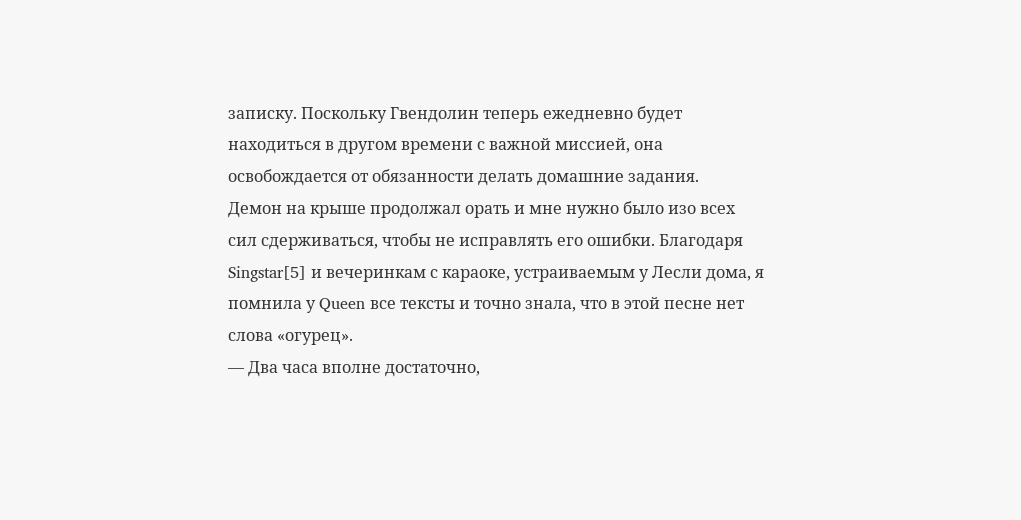записку. Поскольку Гвендолин теперь ежедневно будет находиться в другом времени с важной миссией, она освобождается от обязанности делать домашние задания.
Демон на крыше продолжал орать и мне нужно было изо всех сил сдерживаться, чтобы не исправлять его ошибки. Благодаря Singstar[5] и вечеринкам с караоке, устраиваемым у Лесли дома, я помнила у Queen все тексты и точно знала, что в этой песне нет слова «огурец».
— Два часа вполне достаточно,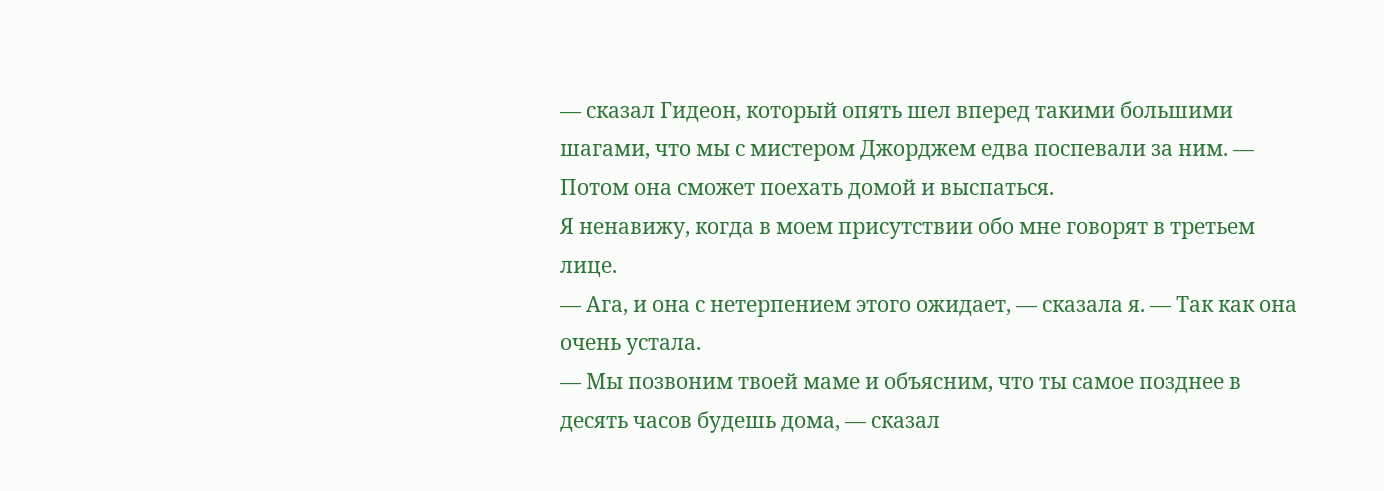— сказал Гидеон, который опять шел вперед такими большими шагами, что мы с мистером Джорджем едва поспевали за ним. — Потом она сможет поехать домой и выспаться.
Я ненавижу, когда в моем присутствии обо мне говорят в третьем лице.
— Ага, и она с нетерпением этого ожидает, — сказала я. — Так как она очень устала.
— Мы позвоним твоей маме и объясним, что ты самое позднее в десять часов будешь дома, — сказал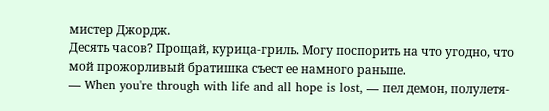мистер Джордж.
Десять часов? Прощай, курица-гриль. Могу поспорить на что угодно, что мой прожорливый братишка съест ее намного раньше.
— When you're through with life and all hope is lost, — пел демон, полулетя-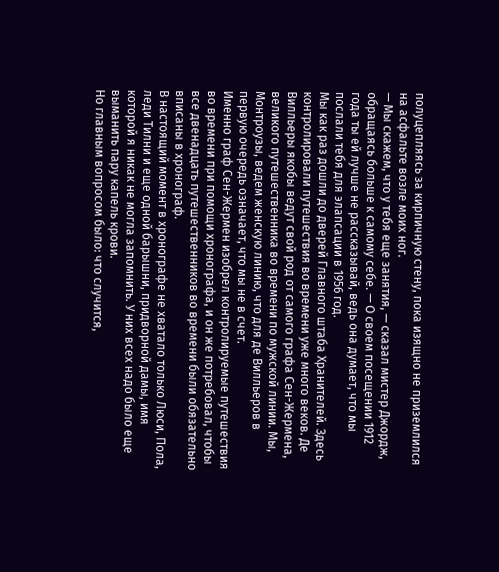полуцепляясь за кирпичную стену, пока изящно не приземлился на асфальте возле моих ног.
— Мы скажем, что у тебя еще занятия, — сказал мистер Джордж, обращаясь больше к самому себе. — О своем посещении 1912 года ты ей лучше не рассказывай, ведь она думает, что мы послали тебя для элапсации в 1956 год.
Мы как раз дошли до дверей Главного штаба Хранителей. Здесь контролировали путешествия во времени уже много веков. Де Вилльеры якобы ведут свой род от самого графа Сен-Жермена, великого путешественника во времени по мужской линии. Мы, Монтроузы, ведем женскую линию, что для де Вилльеров в первую очередь означает, что мы не в счет.
Именно граф Сен-Жермен изобрел контролируемые путешествия во времени при помощи хронографа, и он же потребовал, чтобы все двенадцать путешественников во времени были обязательно вписаны в хронограф.
В настоящий момент в хронографе не хватало только Люси, Пола, леди Тилни и еще одной барышни, придворной дамы, имя которой я никак не могла запомнить. У них всех надо было еще выманить пару капель крови.
Но главным вопросом было: что случится,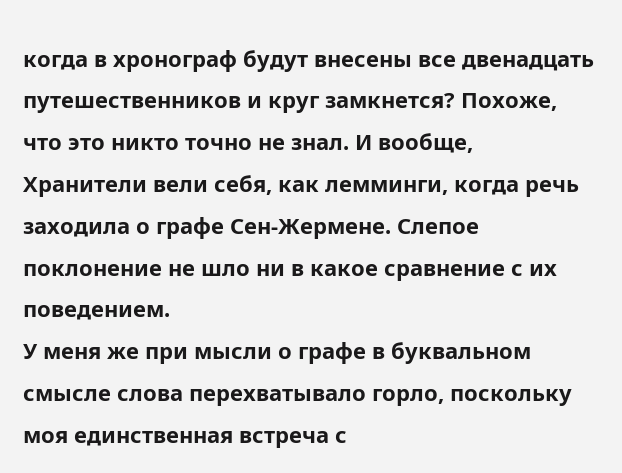когда в хронограф будут внесены все двенадцать путешественников и круг замкнется? Похоже, что это никто точно не знал. И вообще, Хранители вели себя, как лемминги, когда речь заходила о графе Сен-Жермене. Слепое поклонение не шло ни в какое сравнение с их поведением.
У меня же при мысли о графе в буквальном смысле слова перехватывало горло, поскольку моя единственная встреча с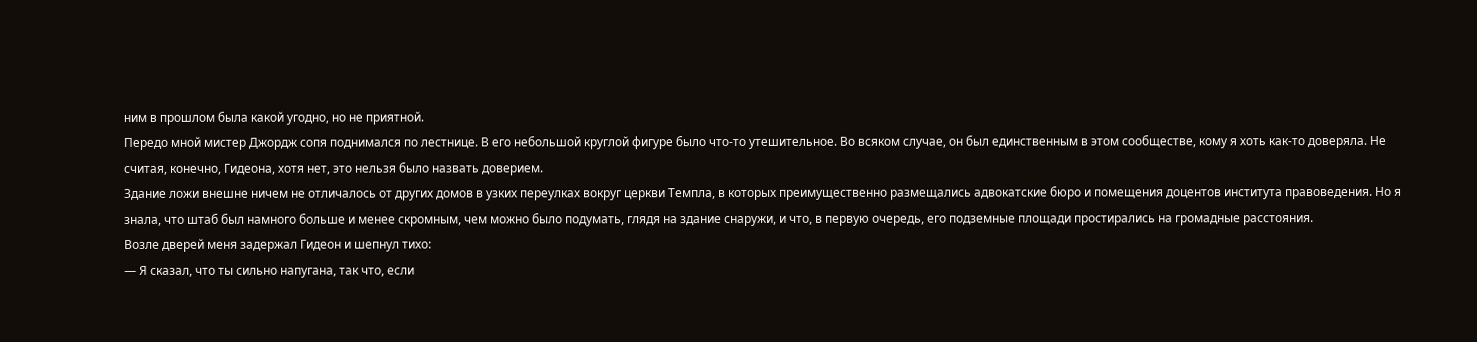ним в прошлом была какой угодно, но не приятной.
Передо мной мистер Джордж сопя поднимался по лестнице. В его небольшой круглой фигуре было что-то утешительное. Во всяком случае, он был единственным в этом сообществе, кому я хоть как-то доверяла. Не считая, конечно, Гидеона, хотя нет, это нельзя было назвать доверием.
Здание ложи внешне ничем не отличалось от других домов в узких переулках вокруг церкви Темпла, в которых преимущественно размещались адвокатские бюро и помещения доцентов института правоведения. Но я знала, что штаб был намного больше и менее скромным, чем можно было подумать, глядя на здание снаружи, и что, в первую очередь, его подземные площади простирались на громадные расстояния.
Возле дверей меня задержал Гидеон и шепнул тихо:
— Я сказал, что ты сильно напугана, так что, если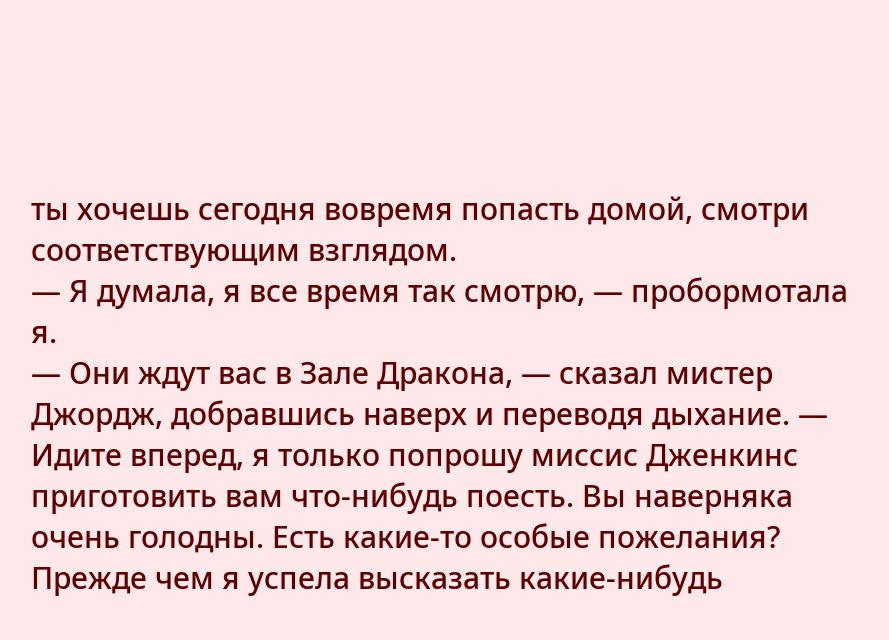ты хочешь сегодня вовремя попасть домой, смотри соответствующим взглядом.
— Я думала, я все время так смотрю, — пробормотала я.
— Они ждут вас в Зале Дракона, — сказал мистер Джордж, добравшись наверх и переводя дыхание. — Идите вперед, я только попрошу миссис Дженкинс приготовить вам что-нибудь поесть. Вы наверняка очень голодны. Есть какие-то особые пожелания?
Прежде чем я успела высказать какие-нибудь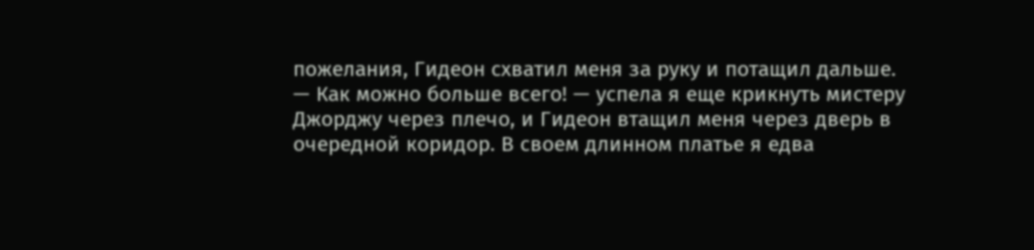пожелания, Гидеон схватил меня за руку и потащил дальше.
— Как можно больше всего! — успела я еще крикнуть мистеру Джорджу через плечо, и Гидеон втащил меня через дверь в очередной коридор. В своем длинном платье я едва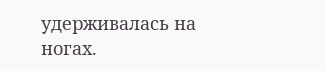удерживалась на ногах.